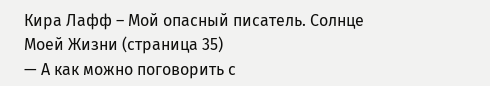Кира Лафф – Мой опасный писатель. Солнце Моей Жизни (страница 35)
— А как можно поговорить с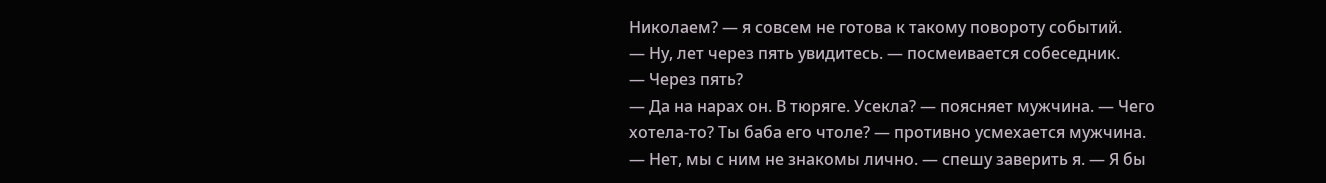Николаем? — я совсем не готова к такому повороту событий.
— Ну, лет через пять увидитесь. — посмеивается собеседник.
— Через пять?
— Да на нарах он. В тюряге. Усекла? — поясняет мужчина. — Чего хотела-то? Ты баба его чтоле? — противно усмехается мужчина.
— Нет, мы с ним не знакомы лично. — спешу заверить я. — Я бы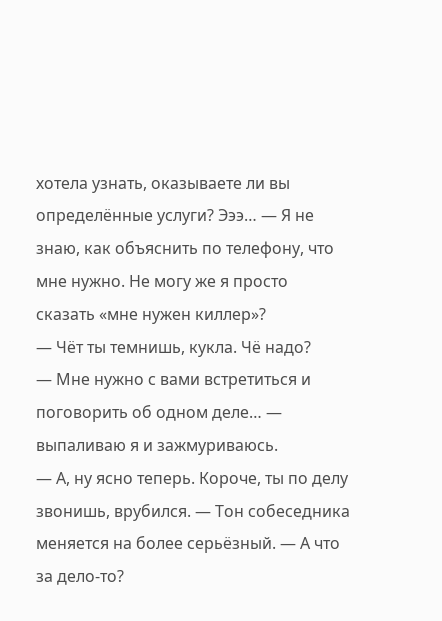хотела узнать, оказываете ли вы определённые услуги? Эээ… — Я не знаю, как объяснить по телефону, что мне нужно. Не могу же я просто сказать «мне нужен киллер»?
— Чёт ты темнишь, кукла. Чё надо?
— Мне нужно с вами встретиться и поговорить об одном деле… — выпаливаю я и зажмуриваюсь.
— А, ну ясно теперь. Короче, ты по делу звонишь, врубился. — Тон собеседника меняется на более серьёзный. — А что за дело-то?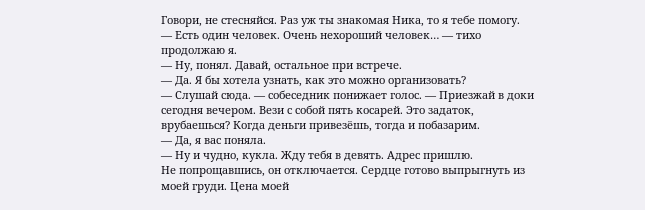Говори, не стесняйся. Раз уж ты знакомая Ника, то я тебе помогу.
— Есть один человек. Очень нехороший человек… — тихо продолжаю я.
— Ну, понял. Давай, остальное при встрече.
— Да. Я бы хотела узнать, как это можно организовать?
— Слушай сюда. — собеседник понижает голос. — Приезжай в доки сегодня вечером. Вези с собой пять косарей. Это задаток, врубаешься? Когда деньги привезёшь, тогда и побазарим.
— Да, я вас поняла.
— Ну и чудно, кукла. Жду тебя в девять. Адрес пришлю.
Не попрощавшись, он отключается. Сердце готово выпрыгнуть из моей груди. Цена моей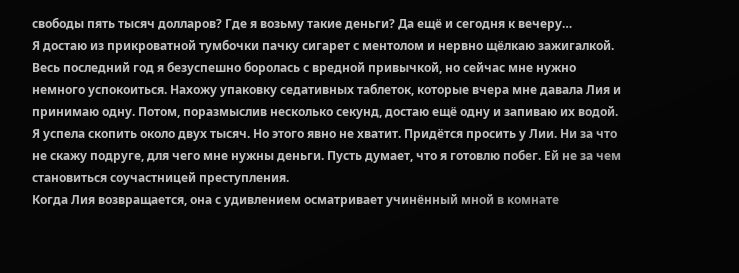свободы пять тысяч долларов? Где я возьму такие деньги? Да ещё и сегодня к вечеру…
Я достаю из прикроватной тумбочки пачку сигарет с ментолом и нервно щёлкаю зажигалкой. Весь последний год я безуспешно боролась с вредной привычкой, но сейчас мне нужно немного успокоиться. Нахожу упаковку седативных таблеток, которые вчера мне давала Лия и принимаю одну. Потом, поразмыслив несколько секунд, достаю ещё одну и запиваю их водой.
Я успела скопить около двух тысяч. Но этого явно не хватит. Придётся просить у Лии. Ни за что не скажу подруге, для чего мне нужны деньги. Пусть думает, что я готовлю побег. Ей не за чем становиться соучастницей преступления.
Когда Лия возвращается, она с удивлением осматривает учинённый мной в комнате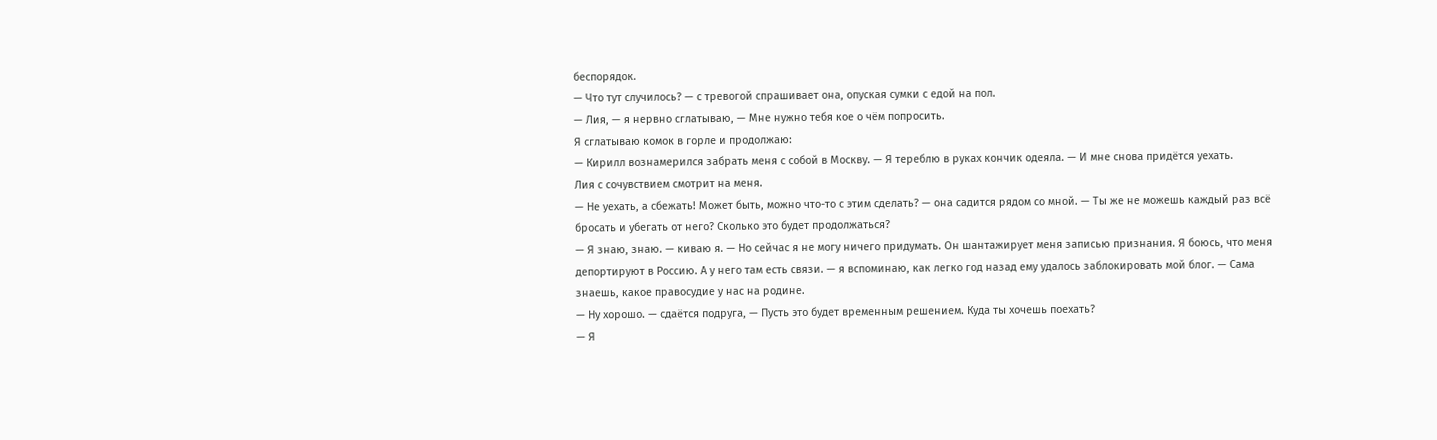беспорядок.
— Что тут случилось? — с тревогой спрашивает она, опуская сумки с едой на пол.
— Лия, — я нервно сглатываю, — Мне нужно тебя кое о чём попросить.
Я сглатываю комок в горле и продолжаю:
— Кирилл вознамерился забрать меня с собой в Москву. — Я тереблю в руках кончик одеяла. — И мне снова придётся уехать.
Лия с сочувствием смотрит на меня.
— Не уехать, а сбежать! Может быть, можно что-то с этим сделать? — она садится рядом со мной. — Ты же не можешь каждый раз всё бросать и убегать от него? Сколько это будет продолжаться?
— Я знаю, знаю. — киваю я. — Но сейчас я не могу ничего придумать. Он шантажирует меня записью признания. Я боюсь, что меня депортируют в Россию. А у него там есть связи. — я вспоминаю, как легко год назад ему удалось заблокировать мой блог. — Сама знаешь, какое правосудие у нас на родине.
— Ну хорошо. — сдаётся подруга, — Пусть это будет временным решением. Куда ты хочешь поехать?
— Я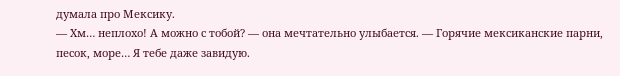думала про Мексику.
— Хм… неплохо! А можно с тобой? — она мечтательно улыбается. — Горячие мексиканские парни, песок, море… Я тебе даже завидую.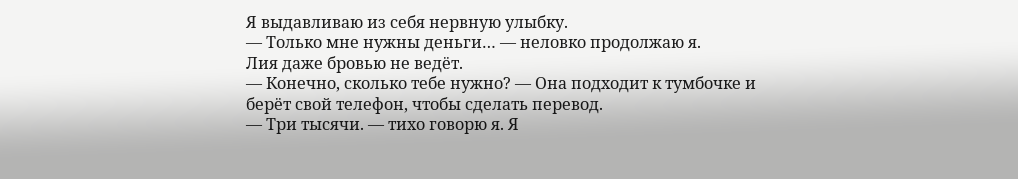Я выдавливаю из себя нервную улыбку.
— Только мне нужны деньги… — неловко продолжаю я.
Лия даже бровью не ведёт.
— Конечно, сколько тебе нужно? — Она подходит к тумбочке и берёт свой телефон, чтобы сделать перевод.
— Три тысячи. — тихо говорю я. Я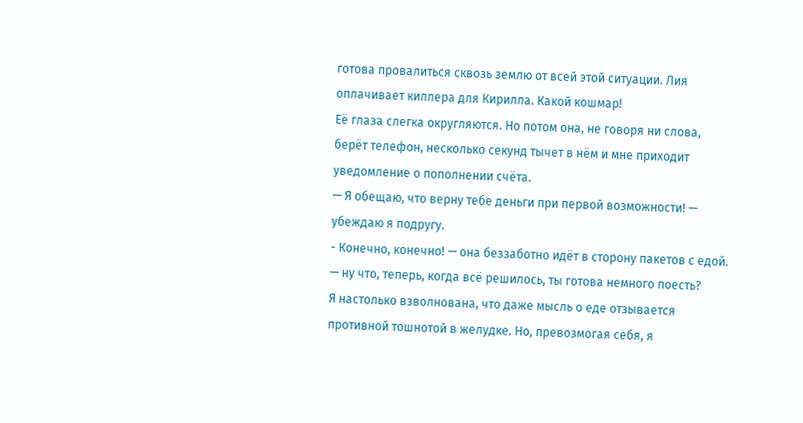готова провалиться сквозь землю от всей этой ситуации. Лия оплачивает киллера для Кирилла. Какой кошмар!
Её глаза слегка округляются. Но потом она, не говоря ни слова, берёт телефон, несколько секунд тычет в нём и мне приходит уведомление о пополнении счёта.
— Я обещаю, что верну тебе деньги при первой возможности! — убеждаю я подругу.
- Конечно, конечно! — она беззаботно идёт в сторону пакетов с едой. — ну что, теперь, когда всё решилось, ты готова немного поесть?
Я настолько взволнована, что даже мысль о еде отзывается противной тошнотой в желудке. Но, превозмогая себя, я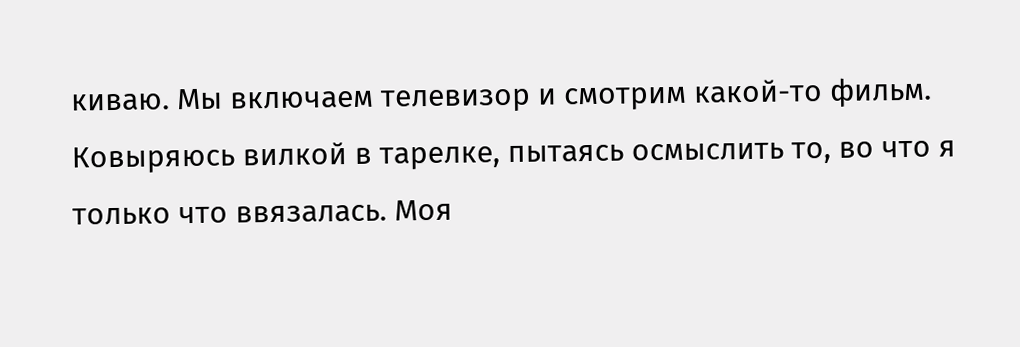киваю. Мы включаем телевизор и смотрим какой-то фильм. Ковыряюсь вилкой в тарелке, пытаясь осмыслить то, во что я только что ввязалась. Моя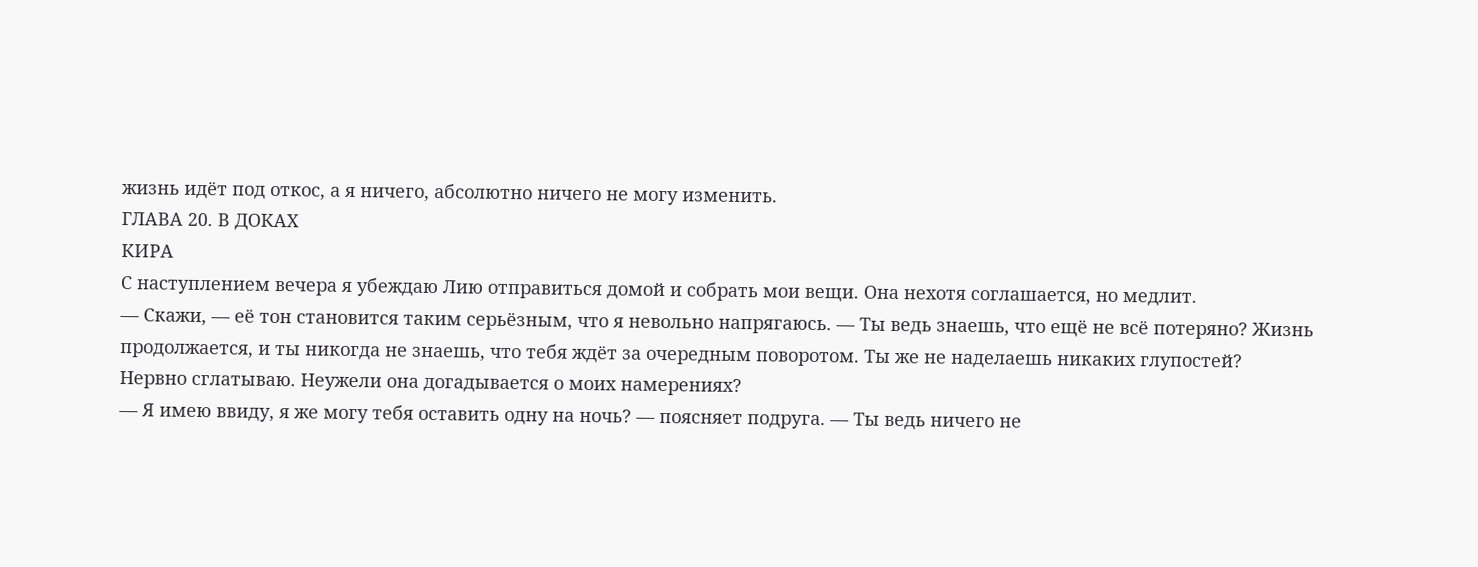жизнь идёт под откос, а я ничего, абсолютно ничего не могу изменить.
ГЛАВА 20. В ДОКАХ
КИРА
С наступлением вечера я убеждаю Лию отправиться домой и собрать мои вещи. Она нехотя соглашается, но медлит.
— Скажи, — её тон становится таким серьёзным, что я невольно напрягаюсь. — Ты ведь знаешь, что ещё не всё потеряно? Жизнь продолжается, и ты никогда не знаешь, что тебя ждёт за очередным поворотом. Ты же не наделаешь никаких глупостей?
Нервно сглатываю. Неужели она догадывается о моих намерениях?
— Я имею ввиду, я же могу тебя оставить одну на ночь? — поясняет подруга. — Ты ведь ничего не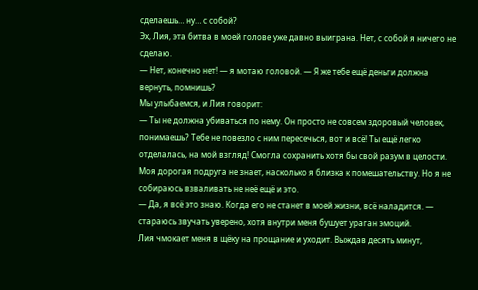сделаешь… ну… с собой?
Эх, Лия, эта битва в моей голове уже давно выиграна. Нет, с собой я ничего не сделаю.
— Нет, конечно нет! — я мотаю головой. — Я же тебе ещё деньги должна вернуть, помнишь?
Мы улыбаемся, и Лия говорит:
— Ты не должна убиваться по нему. Он просто не совсем здоровый человек, понимаешь? Тебе не повезло с ним пересечься, вот и всё! Ты ещё легко отделалась, на мой взгляд! Смогла сохранить хотя бы свой разум в целости.
Моя дорогая подруга не знает, насколько я близка к помешательству. Но я не собираюсь взваливать не неё ещё и это.
— Да, я всё это знаю. Когда его не станет в моей жизни, всё наладится. — стараюсь звучать уверено, хотя внутри меня бушует ураган эмоций.
Лия чмокает меня в щёку на прощание и уходит. Выждав десять минут,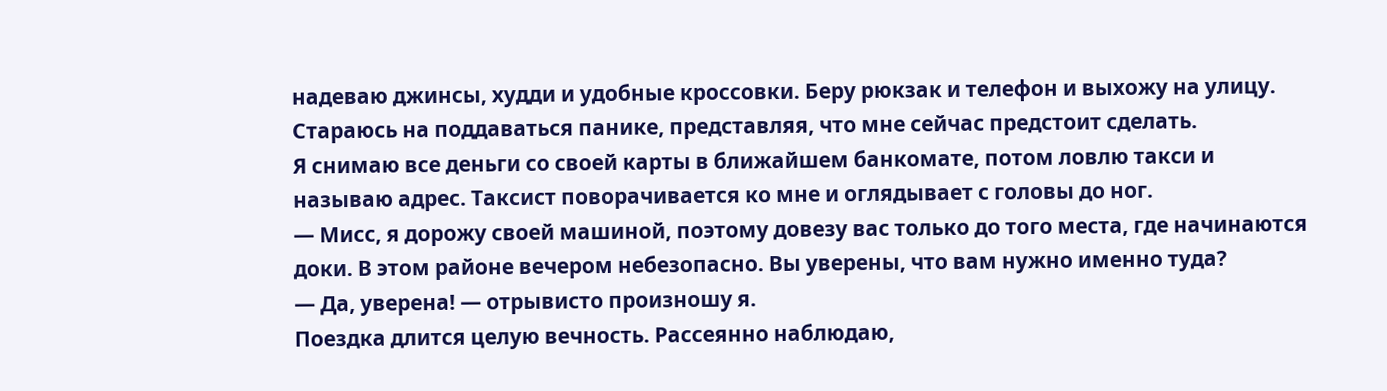надеваю джинсы, худди и удобные кроссовки. Беру рюкзак и телефон и выхожу на улицу. Стараюсь на поддаваться панике, представляя, что мне сейчас предстоит сделать.
Я снимаю все деньги со своей карты в ближайшем банкомате, потом ловлю такси и называю адрес. Таксист поворачивается ко мне и оглядывает с головы до ног.
— Мисс, я дорожу своей машиной, поэтому довезу вас только до того места, где начинаются доки. В этом районе вечером небезопасно. Вы уверены, что вам нужно именно туда?
— Да, уверена! — отрывисто произношу я.
Поездка длится целую вечность. Рассеянно наблюдаю,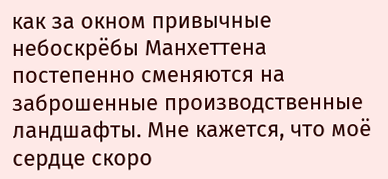как за окном привычные небоскрёбы Манхеттена постепенно сменяются на заброшенные производственные ландшафты. Мне кажется, что моё сердце скоро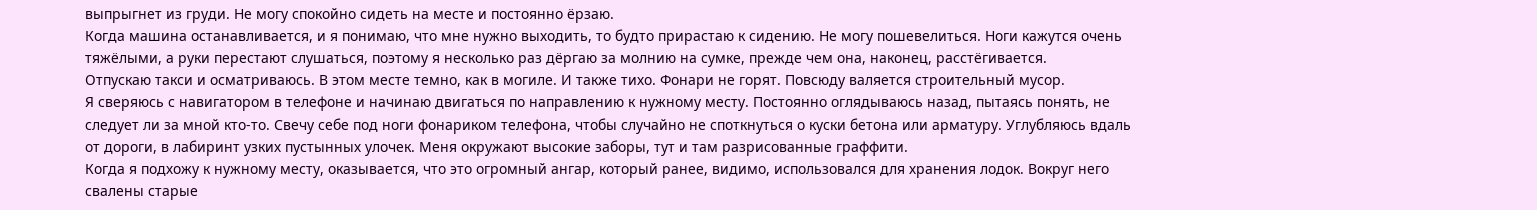выпрыгнет из груди. Не могу спокойно сидеть на месте и постоянно ёрзаю.
Когда машина останавливается, и я понимаю, что мне нужно выходить, то будто прирастаю к сидению. Не могу пошевелиться. Ноги кажутся очень тяжёлыми, а руки перестают слушаться, поэтому я несколько раз дёргаю за молнию на сумке, прежде чем она, наконец, расстёгивается.
Отпускаю такси и осматриваюсь. В этом месте темно, как в могиле. И также тихо. Фонари не горят. Повсюду валяется строительный мусор.
Я сверяюсь с навигатором в телефоне и начинаю двигаться по направлению к нужному месту. Постоянно оглядываюсь назад, пытаясь понять, не следует ли за мной кто-то. Свечу себе под ноги фонариком телефона, чтобы случайно не споткнуться о куски бетона или арматуру. Углубляюсь вдаль от дороги, в лабиринт узких пустынных улочек. Меня окружают высокие заборы, тут и там разрисованные граффити.
Когда я подхожу к нужному месту, оказывается, что это огромный ангар, который ранее, видимо, использовался для хранения лодок. Вокруг него свалены старые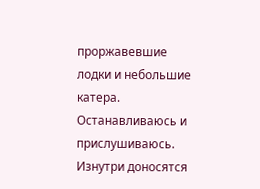проржавевшие лодки и небольшие катера. Останавливаюсь и прислушиваюсь. Изнутри доносятся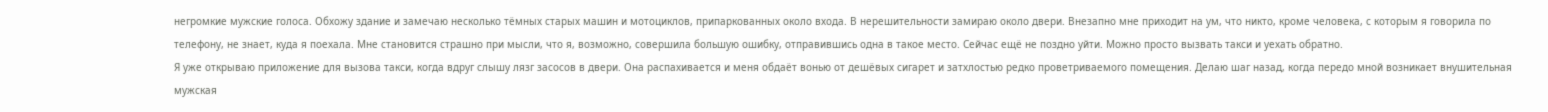негромкие мужские голоса. Обхожу здание и замечаю несколько тёмных старых машин и мотоциклов, припаркованных около входа. В нерешительности замираю около двери. Внезапно мне приходит на ум, что никто, кроме человека, с которым я говорила по телефону, не знает, куда я поехала. Мне становится страшно при мысли, что я, возможно, совершила большую ошибку, отправившись одна в такое место. Сейчас ещё не поздно уйти. Можно просто вызвать такси и уехать обратно.
Я уже открываю приложение для вызова такси, когда вдруг слышу лязг засосов в двери. Она распахивается и меня обдаёт вонью от дешёвых сигарет и затхлостью редко проветриваемого помещения. Делаю шаг назад, когда передо мной возникает внушительная мужская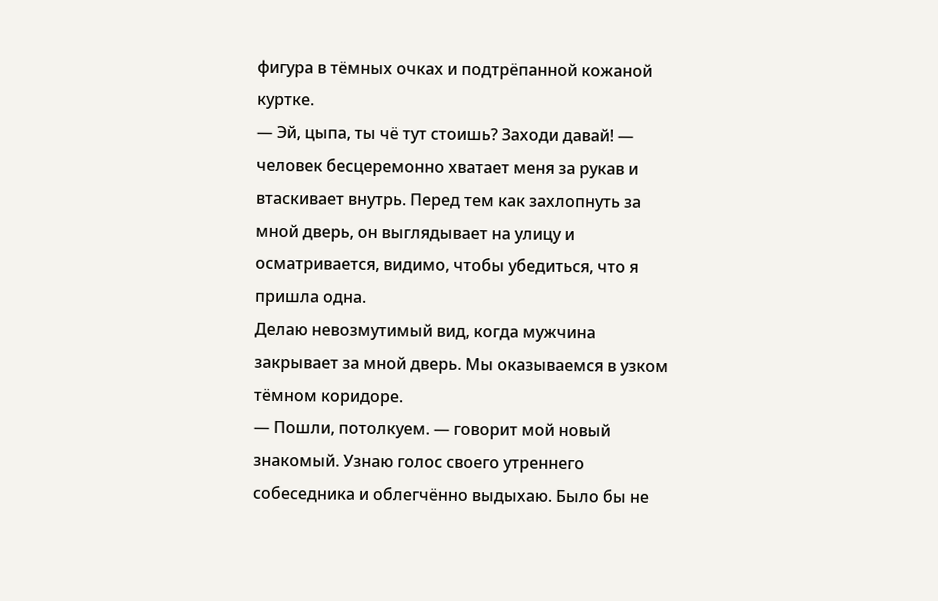фигура в тёмных очках и подтрёпанной кожаной куртке.
— Эй, цыпа, ты чё тут стоишь? Заходи давай! — человек бесцеремонно хватает меня за рукав и втаскивает внутрь. Перед тем как захлопнуть за мной дверь, он выглядывает на улицу и осматривается, видимо, чтобы убедиться, что я пришла одна.
Делаю невозмутимый вид, когда мужчина закрывает за мной дверь. Мы оказываемся в узком тёмном коридоре.
— Пошли, потолкуем. — говорит мой новый знакомый. Узнаю голос своего утреннего собеседника и облегчённо выдыхаю. Было бы не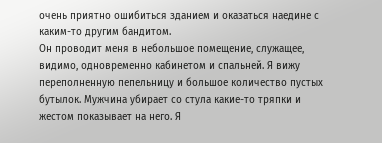очень приятно ошибиться зданием и оказаться наедине с каким-то другим бандитом.
Он проводит меня в небольшое помещение, служащее, видимо, одновременно кабинетом и спальней. Я вижу переполненную пепельницу и большое количество пустых бутылок. Мужчина убирает со стула какие-то тряпки и жестом показывает на него. Я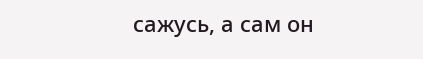сажусь, а сам он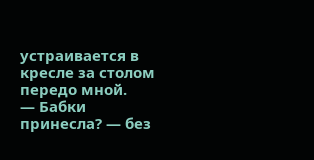устраивается в кресле за столом передо мной.
— Бабки принесла? — без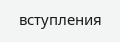вступления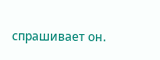спрашивает он.